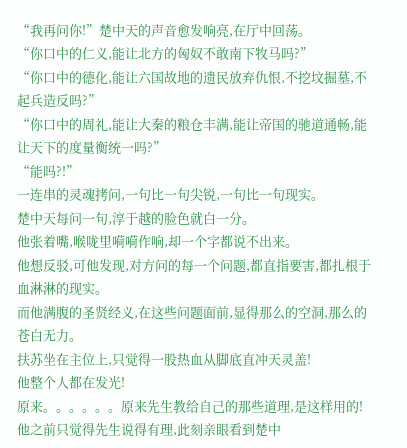“我再问你!”楚中天的声音愈发响亮,在厅中回荡。
“你口中的仁义,能让北方的匈奴不敢南下牧马吗?”
“你口中的德化,能让六国故地的遗民放弃仇恨,不挖坟掘墓,不起兵造反吗?”
“你口中的周礼,能让大秦的粮仓丰满,能让帝国的驰道通畅,能让天下的度量衡统一吗?”
“能吗?!”
一连串的灵魂拷问,一句比一句尖锐,一句比一句现实。
楚中天每问一句,淳于越的脸色就白一分。
他张着嘴,喉咙里嗬嗬作响,却一个字都说不出来。
他想反驳,可他发现,对方问的每一个问题,都直指要害,都扎根于血淋淋的现实。
而他满腹的圣贤经义,在这些问题面前,显得那么的空洞,那么的苍白无力。
扶苏坐在主位上,只觉得一股热血从脚底直冲天灵盖!
他整个人都在发光!
原来。。。。。。原来先生教给自己的那些道理,是这样用的!
他之前只觉得先生说得有理,此刻亲眼看到楚中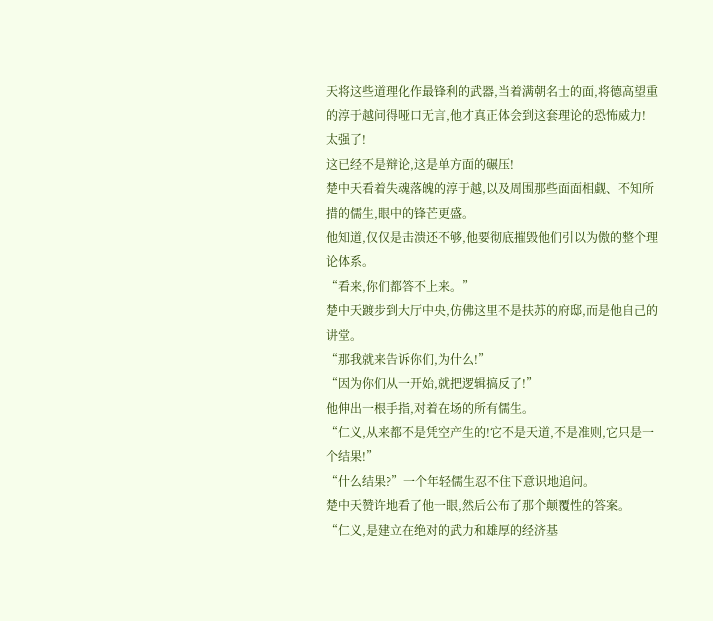天将这些道理化作最锋利的武器,当着满朝名士的面,将德高望重的淳于越问得哑口无言,他才真正体会到这套理论的恐怖威力!
太强了!
这已经不是辩论,这是单方面的碾压!
楚中天看着失魂落魄的淳于越,以及周围那些面面相觑、不知所措的儒生,眼中的锋芒更盛。
他知道,仅仅是击溃还不够,他要彻底摧毁他们引以为傲的整个理论体系。
“看来,你们都答不上来。”
楚中天踱步到大厅中央,仿佛这里不是扶苏的府邸,而是他自己的讲堂。
“那我就来告诉你们,为什么!”
“因为你们从一开始,就把逻辑搞反了!”
他伸出一根手指,对着在场的所有儒生。
“仁义,从来都不是凭空产生的!它不是天道,不是准则,它只是一个结果!”
“什么结果?”一个年轻儒生忍不住下意识地追问。
楚中天赞许地看了他一眼,然后公布了那个颠覆性的答案。
“仁义,是建立在绝对的武力和雄厚的经济基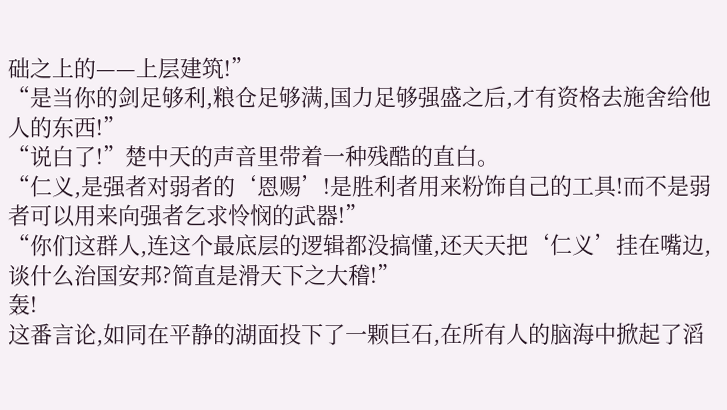础之上的——上层建筑!”
“是当你的剑足够利,粮仓足够满,国力足够强盛之后,才有资格去施舍给他人的东西!”
“说白了!”楚中天的声音里带着一种残酷的直白。
“仁义,是强者对弱者的‘恩赐’!是胜利者用来粉饰自己的工具!而不是弱者可以用来向强者乞求怜悯的武器!”
“你们这群人,连这个最底层的逻辑都没搞懂,还天天把‘仁义’挂在嘴边,谈什么治国安邦?简直是滑天下之大稽!”
轰!
这番言论,如同在平静的湖面投下了一颗巨石,在所有人的脑海中掀起了滔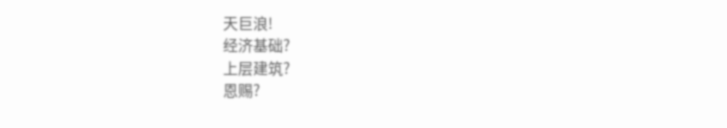天巨浪!
经济基础?
上层建筑?
恩赐?